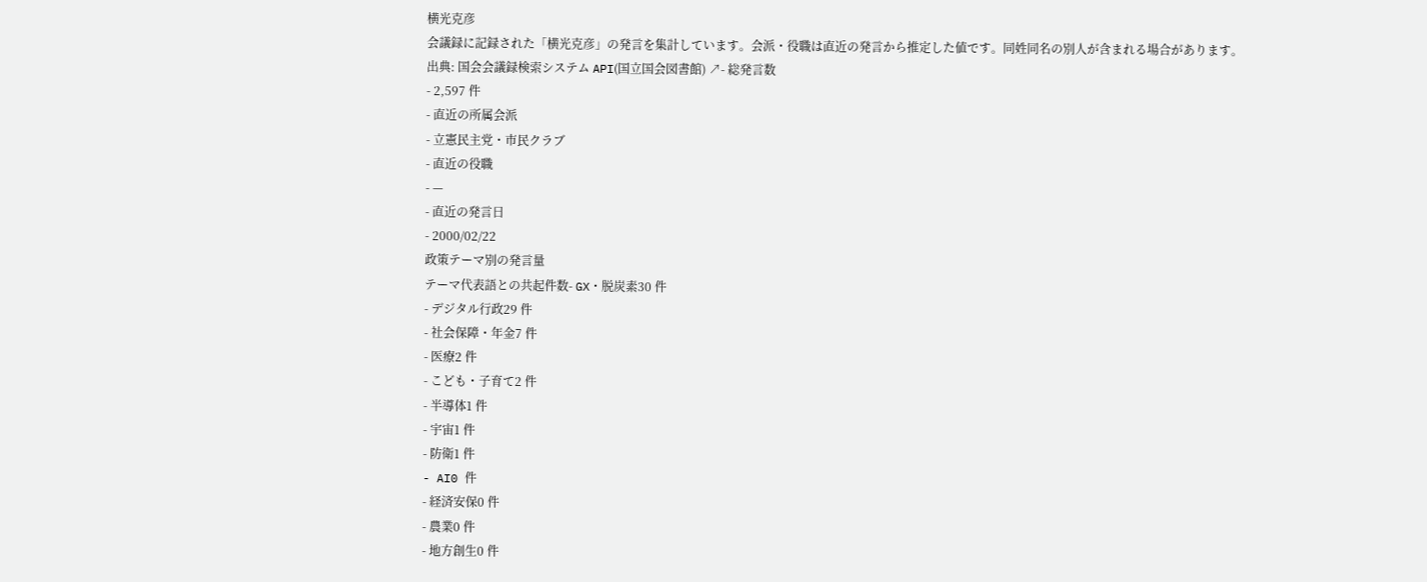横光克彦
会議録に記録された「横光克彦」の発言を集計しています。会派・役職は直近の発言から推定した値です。同姓同名の別人が含まれる場合があります。
出典: 国会会議録検索システム API(国立国会図書館) ↗- 総発言数
- 2,597 件
- 直近の所属会派
- 立憲民主党・市民クラブ
- 直近の役職
- —
- 直近の発言日
- 2000/02/22
政策テーマ別の発言量
テーマ代表語との共起件数- GX・脱炭素30 件
- デジタル行政29 件
- 社会保障・年金7 件
- 医療2 件
- こども・子育て2 件
- 半導体1 件
- 宇宙1 件
- 防衛1 件
- AI0 件
- 経済安保0 件
- 農業0 件
- 地方創生0 件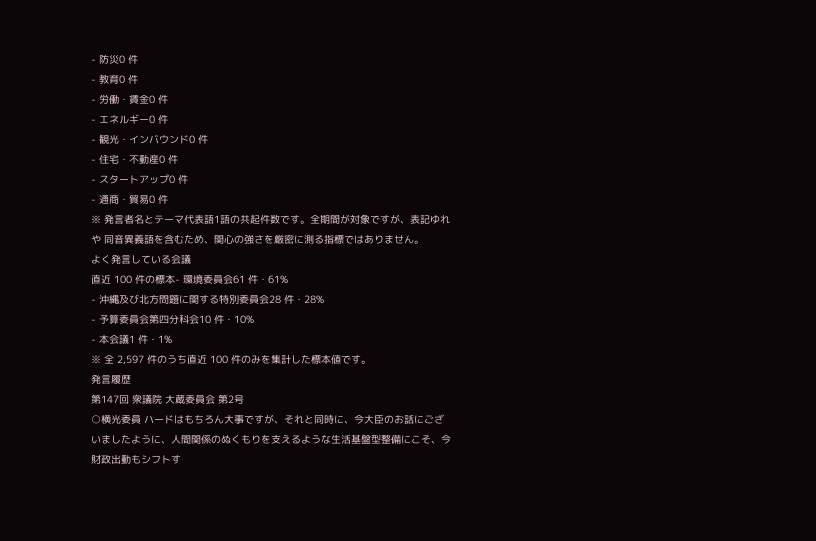- 防災0 件
- 教育0 件
- 労働・賃金0 件
- エネルギー0 件
- 観光・インバウンド0 件
- 住宅・不動産0 件
- スタートアップ0 件
- 通商・貿易0 件
※ 発言者名とテーマ代表語1語の共起件数です。全期間が対象ですが、表記ゆれや 同音異義語を含むため、関心の強さを厳密に測る指標ではありません。
よく発言している会議
直近 100 件の標本- 環境委員会61 件・61%
- 沖縄及び北方問題に関する特別委員会28 件・28%
- 予算委員会第四分科会10 件・10%
- 本会議1 件・1%
※ 全 2,597 件のうち直近 100 件のみを集計した標本値です。
発言履歴
第147回 衆議院 大蔵委員会 第2号
○横光委員 ハードはもちろん大事ですが、それと同時に、今大臣のお話にございましたように、人間関係のぬくもりを支えるような生活基盤型整備にこそ、今財政出動もシフトす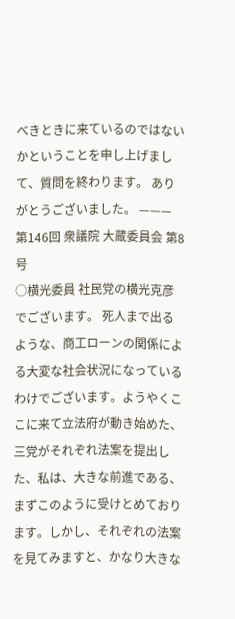べきときに来ているのではないかということを申し上げまして、質問を終わります。 ありがとうございました。 ———
第146回 衆議院 大蔵委員会 第8号
○横光委員 社民党の横光克彦でございます。 死人まで出るような、商工ローンの関係による大変な社会状況になっているわけでございます。ようやくここに来て立法府が動き始めた、三党がそれぞれ法案を提出した、私は、大きな前進である、まずこのように受けとめております。しかし、それぞれの法案を見てみますと、かなり大きな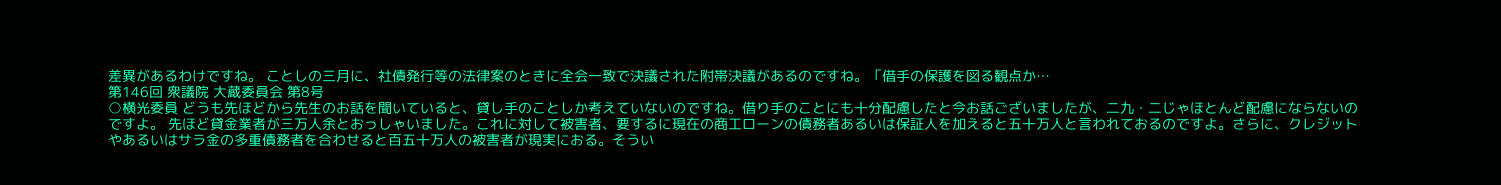差異があるわけですね。 ことしの三月に、社債発行等の法律案のときに全会一致で決議された附帯決議があるのですね。「借手の保護を図る観点か…
第146回 衆議院 大蔵委員会 第8号
○横光委員 どうも先ほどから先生のお話を聞いていると、貸し手のことしか考えていないのですね。借り手のことにも十分配慮したと今お話ございましたが、二九・二じゃほとんど配慮にならないのですよ。 先ほど貸金業者が三万人余とおっしゃいました。これに対して被害者、要するに現在の商工ローンの債務者あるいは保証人を加えると五十万人と言われておるのですよ。さらに、クレジットやあるいはサラ金の多重債務者を合わせると百五十万人の被害者が現実におる。そうい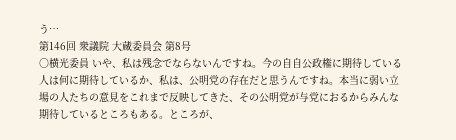う…
第146回 衆議院 大蔵委員会 第8号
○横光委員 いや、私は残念でならないんですね。今の自自公政権に期待している人は何に期待しているか、私は、公明党の存在だと思うんですね。本当に弱い立場の人たちの意見をこれまで反映してきた、その公明党が与党におるからみんな期待しているところもある。ところが、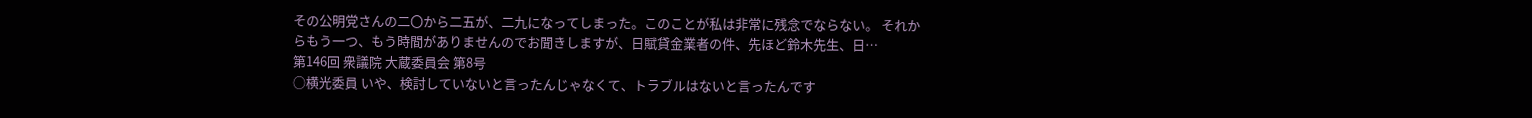その公明党さんの二〇から二五が、二九になってしまった。このことが私は非常に残念でならない。 それからもう一つ、もう時間がありませんのでお聞きしますが、日賦貸金業者の件、先ほど鈴木先生、日…
第146回 衆議院 大蔵委員会 第8号
○横光委員 いや、検討していないと言ったんじゃなくて、トラブルはないと言ったんです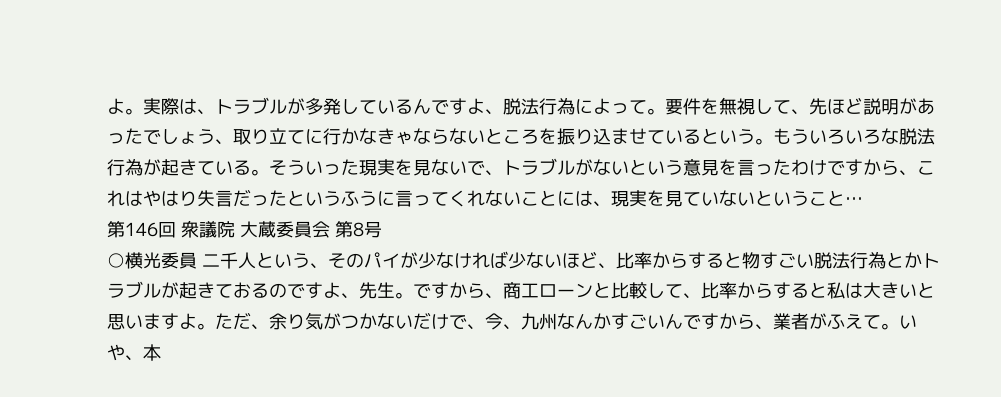よ。実際は、トラブルが多発しているんですよ、脱法行為によって。要件を無視して、先ほど説明があったでしょう、取り立てに行かなきゃならないところを振り込ませているという。もういろいろな脱法行為が起きている。そういった現実を見ないで、トラブルがないという意見を言ったわけですから、これはやはり失言だったというふうに言ってくれないことには、現実を見ていないということ…
第146回 衆議院 大蔵委員会 第8号
○横光委員 二千人という、そのパイが少なければ少ないほど、比率からすると物すごい脱法行為とかトラブルが起きておるのですよ、先生。ですから、商工ローンと比較して、比率からすると私は大きいと思いますよ。ただ、余り気がつかないだけで、今、九州なんかすごいんですから、業者がふえて。いや、本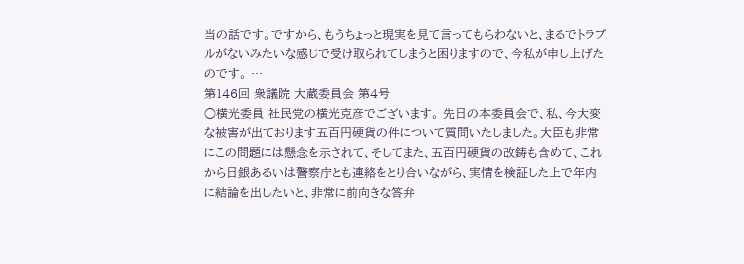当の話です。ですから、もうちょっと現実を見て言ってもらわないと、まるでトラブルがないみたいな感じで受け取られてしまうと困りますので、今私が申し上げたのです。 …
第146回 衆議院 大蔵委員会 第4号
○横光委員 社民党の横光克彦でございます。 先日の本委員会で、私、今大変な被害が出ております五百円硬貨の件について質問いたしました。大臣も非常にこの問題には懸念を示されて、そしてまた、五百円硬貨の改鋳も含めて、これから日銀あるいは警察庁とも連絡をとり合いながら、実情を検証した上で年内に結論を出したいと、非常に前向きな答弁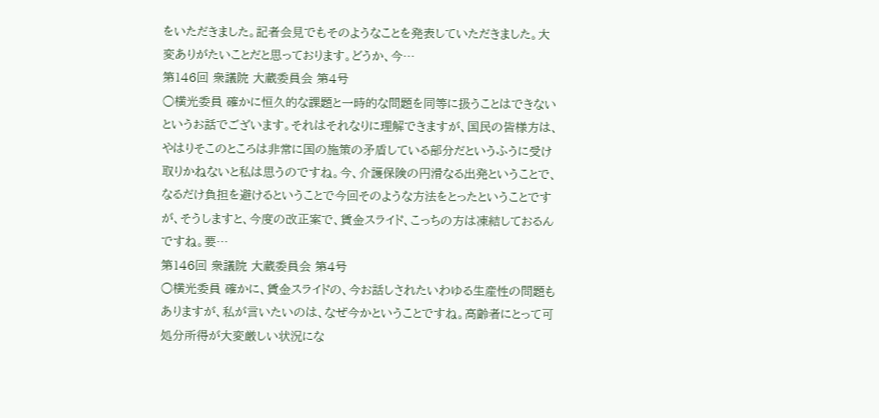をいただきました。記者会見でもそのようなことを発表していただきました。大変ありがたいことだと思っております。どうか、今…
第146回 衆議院 大蔵委員会 第4号
○横光委員 確かに恒久的な課題と一時的な問題を同等に扱うことはできないというお話でございます。それはそれなりに理解できますが、国民の皆様方は、やはりそこのところは非常に国の施策の矛盾している部分だというふうに受け取りかねないと私は思うのですね。今、介護保険の円滑なる出発ということで、なるだけ負担を避けるということで今回そのような方法をとったということですが、そうしますと、今度の改正案で、賃金スライド、こっちの方は凍結しておるんですね。要…
第146回 衆議院 大蔵委員会 第4号
○横光委員 確かに、賃金スライドの、今お話しされたいわゆる生産性の問題もありますが、私が言いたいのは、なぜ今かということですね。高齢者にとって可処分所得が大変厳しい状況にな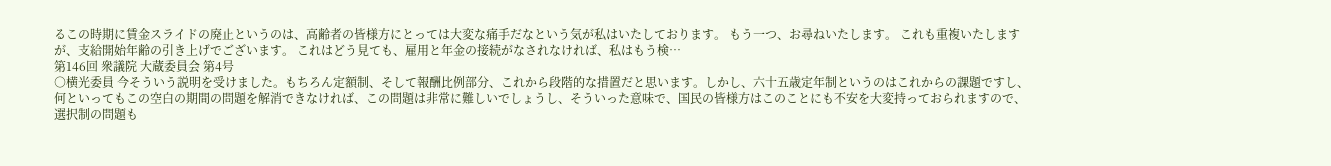るこの時期に賃金スライドの廃止というのは、高齢者の皆様方にとっては大変な痛手だなという気が私はいたしております。 もう一つ、お尋ねいたします。 これも重複いたしますが、支給開始年齢の引き上げでございます。 これはどう見ても、雇用と年金の接続がなされなければ、私はもう検…
第146回 衆議院 大蔵委員会 第4号
○横光委員 今そういう説明を受けました。もちろん定額制、そして報酬比例部分、これから段階的な措置だと思います。しかし、六十五歳定年制というのはこれからの課題ですし、何といってもこの空白の期間の問題を解消できなければ、この問題は非常に難しいでしょうし、そういった意味で、国民の皆様方はこのことにも不安を大変持っておられますので、選択制の問題も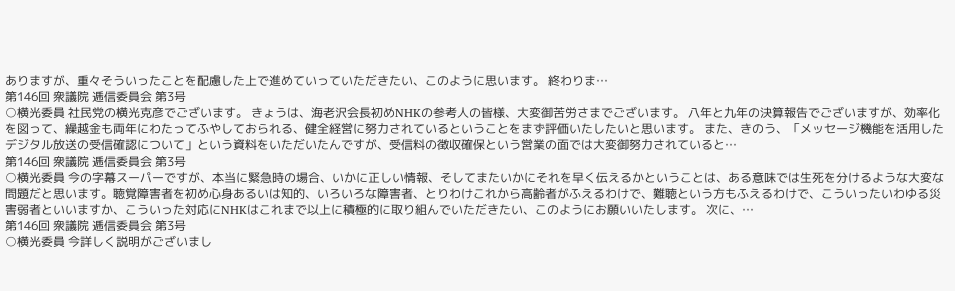ありますが、重々そういったことを配慮した上で進めていっていただきたい、このように思います。 終わりま…
第146回 衆議院 逓信委員会 第3号
○横光委員 社民党の横光克彦でございます。 きょうは、海老沢会長初めNHKの参考人の皆様、大変御苦労さまでございます。 八年と九年の決算報告でございますが、効率化を図って、繰越金も両年にわたってふやしておられる、健全経営に努力されているということをまず評価いたしたいと思います。 また、きのう、「メッセージ機能を活用したデジタル放送の受信確認について」という資料をいただいたんですが、受信料の徴収確保という営業の面では大変御努力されていると…
第146回 衆議院 逓信委員会 第3号
○横光委員 今の字幕スーパーですが、本当に緊急時の場合、いかに正しい情報、そしてまたいかにそれを早く伝えるかということは、ある意味では生死を分けるような大変な問題だと思います。聴覚障害者を初め心身あるいは知的、いろいろな障害者、とりわけこれから高齢者がふえるわけで、難聴という方もふえるわけで、こういったいわゆる災害弱者といいますか、こういった対応にNHKはこれまで以上に積極的に取り組んでいただきたい、このようにお願いいたします。 次に、…
第146回 衆議院 逓信委員会 第3号
○横光委員 今詳しく説明がございまし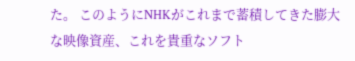た。 このようにNHKがこれまで蓄積してきた膨大な映像資産、これを貴重なソフト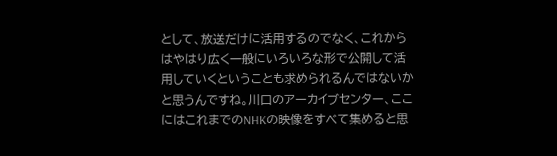として、放送だけに活用するのでなく、これからはやはり広く一般にいろいろな形で公開して活用していくということも求められるんではないかと思うんですね。川口のアーカイブセンター、ここにはこれまでのNHKの映像をすべて集めると思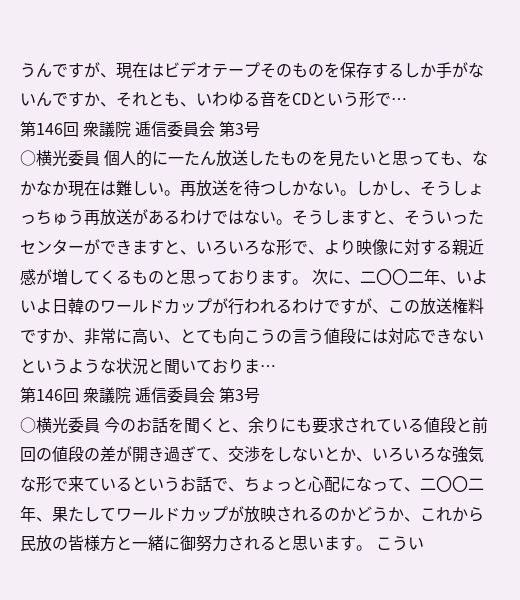うんですが、現在はビデオテープそのものを保存するしか手がないんですか、それとも、いわゆる音をCDという形で…
第146回 衆議院 逓信委員会 第3号
○横光委員 個人的に一たん放送したものを見たいと思っても、なかなか現在は難しい。再放送を待つしかない。しかし、そうしょっちゅう再放送があるわけではない。そうしますと、そういったセンターができますと、いろいろな形で、より映像に対する親近感が増してくるものと思っております。 次に、二〇〇二年、いよいよ日韓のワールドカップが行われるわけですが、この放送権料ですか、非常に高い、とても向こうの言う値段には対応できないというような状況と聞いておりま…
第146回 衆議院 逓信委員会 第3号
○横光委員 今のお話を聞くと、余りにも要求されている値段と前回の値段の差が開き過ぎて、交渉をしないとか、いろいろな強気な形で来ているというお話で、ちょっと心配になって、二〇〇二年、果たしてワールドカップが放映されるのかどうか、これから民放の皆様方と一緒に御努力されると思います。 こうい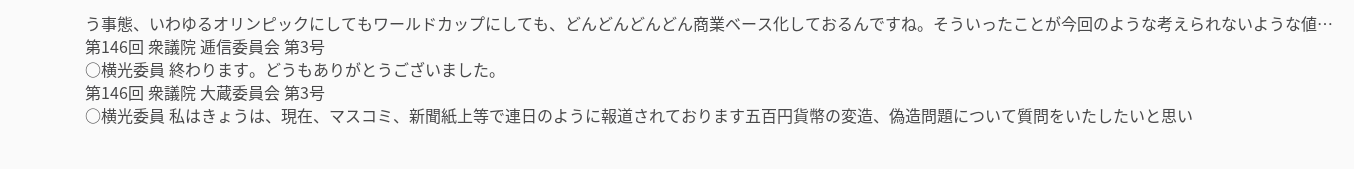う事態、いわゆるオリンピックにしてもワールドカップにしても、どんどんどんどん商業ベース化しておるんですね。そういったことが今回のような考えられないような値…
第146回 衆議院 逓信委員会 第3号
○横光委員 終わります。どうもありがとうございました。
第146回 衆議院 大蔵委員会 第3号
○横光委員 私はきょうは、現在、マスコミ、新聞紙上等で連日のように報道されております五百円貨幣の変造、偽造問題について質問をいたしたいと思い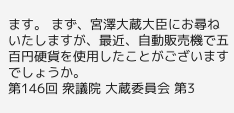ます。 まず、宮澤大蔵大臣にお尋ねいたしますが、最近、自動販売機で五百円硬貨を使用したことがございますでしょうか。
第146回 衆議院 大蔵委員会 第3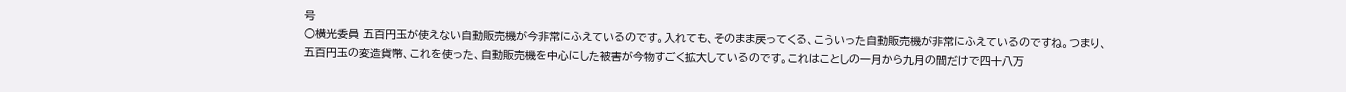号
○横光委員 五百円玉が使えない自動販売機が今非常にふえているのです。入れても、そのまま戻ってくる、こういった自動販売機が非常にふえているのですね。つまり、五百円玉の変造貨幣、これを使った、自動販売機を中心にした被害が今物すごく拡大しているのです。これはことしの一月から九月の間だけで四十八万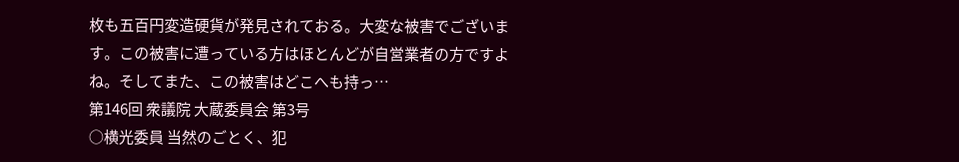枚も五百円変造硬貨が発見されておる。大変な被害でございます。この被害に遭っている方はほとんどが自営業者の方ですよね。そしてまた、この被害はどこへも持っ…
第146回 衆議院 大蔵委員会 第3号
○横光委員 当然のごとく、犯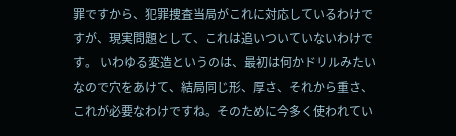罪ですから、犯罪捜査当局がこれに対応しているわけですが、現実問題として、これは追いついていないわけです。 いわゆる変造というのは、最初は何かドリルみたいなので穴をあけて、結局同じ形、厚さ、それから重さ、これが必要なわけですね。そのために今多く使われてい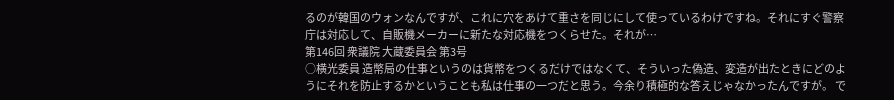るのが韓国のウォンなんですが、これに穴をあけて重さを同じにして使っているわけですね。それにすぐ警察庁は対応して、自販機メーカーに新たな対応機をつくらせた。それが…
第146回 衆議院 大蔵委員会 第3号
○横光委員 造幣局の仕事というのは貨幣をつくるだけではなくて、そういった偽造、変造が出たときにどのようにそれを防止するかということも私は仕事の一つだと思う。今余り積極的な答えじゃなかったんですが。 で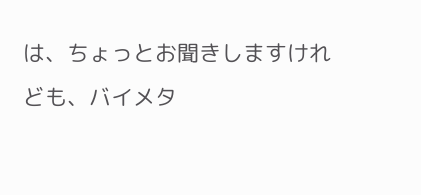は、ちょっとお聞きしますけれども、バイメタ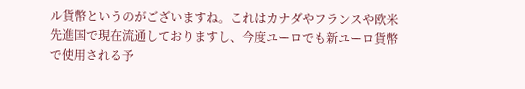ル貨幣というのがございますね。これはカナダやフランスや欧米先進国で現在流通しておりますし、今度ユーロでも新ユーロ貨幣で使用される予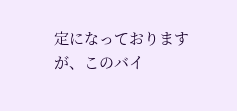定になっておりますが、このバイ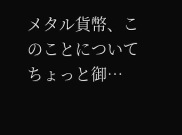メタル貨幣、このことについてちょっと御…